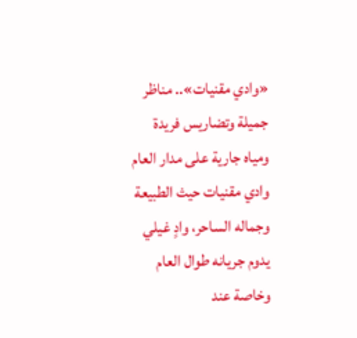«وادي مقنيات».. مناظر جميلة وتضاريس فريدة ومياه جارية على مدار العام
وادي مقنيات حيث الطبيعة وجماله الساحر، وادٍ غيلي يدوم جريانه طوال العام وخاصة عند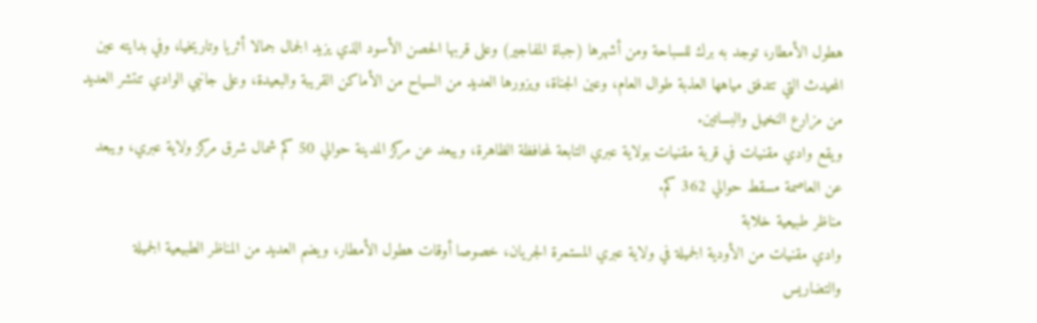هطول الأمطار، توجد به برك للسباحة ومن أشهرها (جباة المفاجير) وعلى قربها الحصن الأسود الذي يزيد الجمال جمالا أثريا وتاريخيا، وفي بدايته عين المحيدث التي تتدفق مياهها العذبة طوال العام، وعين الجناة، ويزورها العديد من السياح من الأماكن القريبة والبعيدة، وعلى جانبي الوادي تنتشر العديد من مزارع النخيل والبساتين.
ويقع وادي مقنيات في قرية مقنيات بولاية عبري التابعة لمحافظة الظاهرة، ويبعد عن مركز المدينة حوالي 50 كم شمال شرق مركز ولاية عبري، ويبعد عن العاصمة مسقط حوالي 362 كم.
مناظر طبيعية خلابة
وادي مقنيات من الأودية الجميلة في ولاية عبري المستمرة الجريان، خصوصا أوقات هطول الأمطار، ويضم العديد من المناظر الطبيعية الجميلة والتضاريس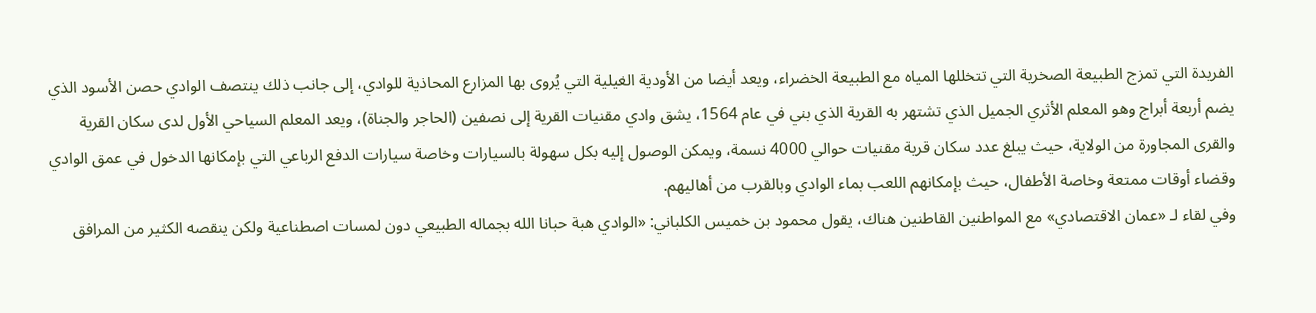الفريدة التي تمزج الطبيعة الصخرية التي تتخللها المياه مع الطبيعة الخضراء، ويعد أيضا من الأودية الغيلية التي يُروى بها المزارع المحاذية للوادي، إلى جانب ذلك ينتصف الوادي حصن الأسود الذي يضم أربعة أبراج وهو المعلم الأثري الجميل الذي تشتهر به القرية الذي بني في عام 1564، يشق وادي مقنيات القرية إلى نصفين (الحاجر والجناة)، ويعد المعلم السياحي الأول لدى سكان القرية والقرى المجاورة من الولاية، حيث يبلغ عدد سكان قرية مقنيات حوالي 4000 نسمة، ويمكن الوصول إليه بكل سهولة بالسيارات وخاصة سيارات الدفع الرباعي التي بإمكانها الدخول في عمق الوادي وقضاء أوقات ممتعة وخاصة الأطفال، حيث بإمكانهم اللعب بماء الوادي وبالقرب من أهاليهم.
وفي لقاء لـ «عمان الاقتصادي» مع المواطنين القاطنين هناك، يقول محمود بن خميس الكلباني: «الوادي هبة حبانا الله بجماله الطبيعي دون لمسات اصطناعية ولكن ينقصه الكثير من المرافق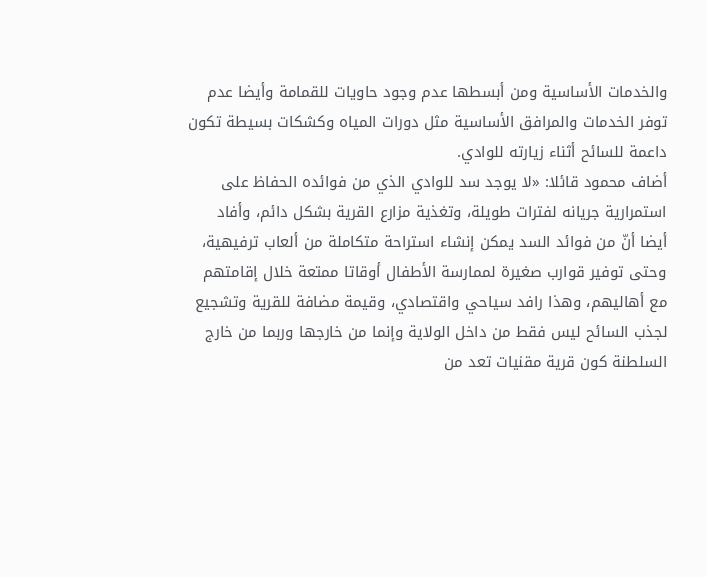والخدمات الأساسية ومن أبسطها عدم وجود حاويات للقمامة وأيضا عدم توفر الخدمات والمرافق الأساسية مثل دورات المياه وكشكات بسيطة تكون داعمة للسائح أثناء زيارته للوادي.
أضاف محمود قائلا: «لا يوجد سد للوادي الذي من فوائده الحفاظ على استمرارية جريانه لفترات طويلة، وتغذية مزارع القرية بشكل دائم، وأفاد أيضا أنّ من فوائد السد يمكن إنشاء استراحة متكاملة من ألعاب ترفيهية، وحتى توفير قوارب صغيرة لممارسة الأطفال أوقاتا ممتعة خلال إقامتهم مع أهاليهم، وهذا رافد سياحي واقتصادي، وقيمة مضافة للقرية وتشجيع لجذب السائح ليس فقط من داخل الولاية وإنما من خارجها وربما من خارج السلطنة كون قرية مقنيات تعد من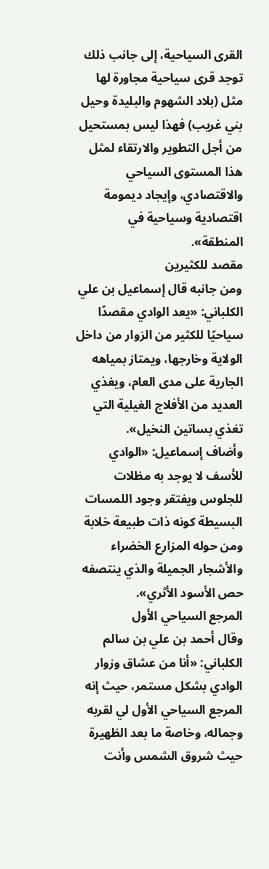القرى السياحية، إلى جانب ذلك توجد قرى سياحية مجاورة لها مثل (بلاد الشهوم والبليدة وحيل بني غريب) فهذا ليس بمستحيل من أجل التطوير والارتقاء لمثل هذا المستوى السياحي والاقتصادي، وإيجاد ديمومة اقتصادية وسياحية في المنطقة».
مقصد للكثيرين
ومن جانبه قال إسماعيل بن علي الكلباني: «يعد الوادي مقصدًا سياحيًا للكثير من الزوار من داخل الولاية وخارجها، ويمتاز بمياهه الجارية على مدى العام، ويغذي العديد من الأفلاج الغيلية التي تغذي بساتين النخيل».
وأضاف إسماعيل: «الوادي للأسف لا يوجد به مظلات للجلوس ويفتقر وجود اللمسات البسيطة كونه ذات طبيعة خلابة ومن حوله المزارع الخضراء والأشجار الجميلة والذي ينتصفه حص الأسود الأثري».
المرجع السياحي الأول
وقال أحمد بن علي بن سالم الكلباني: «أنا من عشاق وزوار الوادي بشكل مستمر، حيث إنه المرجع السياحي الأول لي لقربه وجماله، وخاصة ما بعد الظهيرة حيث شروق الشمس وأنت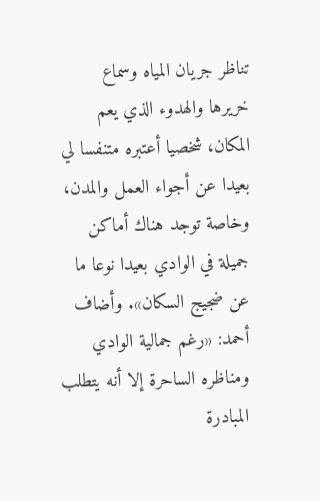تناظر جريان المياه وسماع خريرها والهدوء الذي يعم المكان، شخصيا أعتبره متنفسا لي بعيدا عن أجواء العمل والمدن، وخاصة توجد هناك أماكن جميلة في الوادي بعيدا نوعا ما عن ضجيج السكان». وأضاف أحمد: «رغم جمالية الوادي ومناظره الساحرة إلا أنه يتطلب المبادرة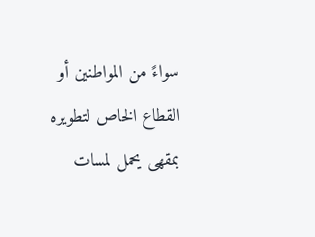سواءً من المواطنين أو القطاع الخاص لتطويره بمقهى يحمل لمسات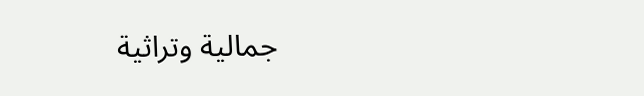جمالية وتراثية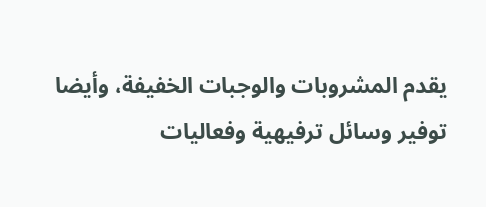يقدم المشروبات والوجبات الخفيفة، وأيضا توفير وسائل ترفيهية وفعاليات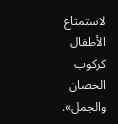لاستمتاع الأطفال كركوب الحصان والجمل».